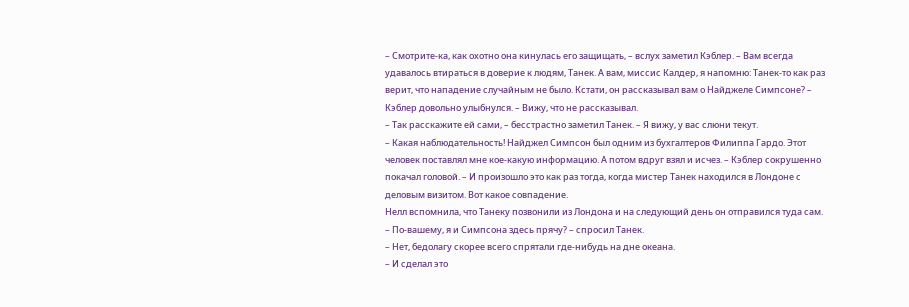– Смотрите-ка, как охотно она кинулась его защищать, – вслух заметил Кэблер. – Вам всегда удавалось втираться в доверие к людям, Танек. А вам, миссис Калдер, я напомню: Танек-то как раз верит, что нападение случайным не было. Кстати, он рассказывал вам о Найджеле Симпсоне? – Кэблер довольно улыбнулся. – Вижу, что не рассказывал.
– Так расскажите ей сами, – бесстрастно заметил Танек. – Я вижу, у вас слюни текут.
– Какая наблюдательность! Найджел Симпсон был одним из бухгалтеров Филиппа Гардо. Этот человек поставлял мне кое-какую информацию. А потом вдруг взял и исчез. – Кэблер сокрушенно покачал головой. – И произошло это как раз тогда, когда мистер Танек находился в Лондоне с деловым визитом. Вот какое совпадение.
Нелл вспомнила, что Танеку позвонили из Лондона и на следующий день он отправился туда сам.
– По-вашему, я и Симпсона здесь прячу? – спросил Танек.
– Нет, бедолагу скорее всего спрятали где-нибудь на дне океана.
– И сделал это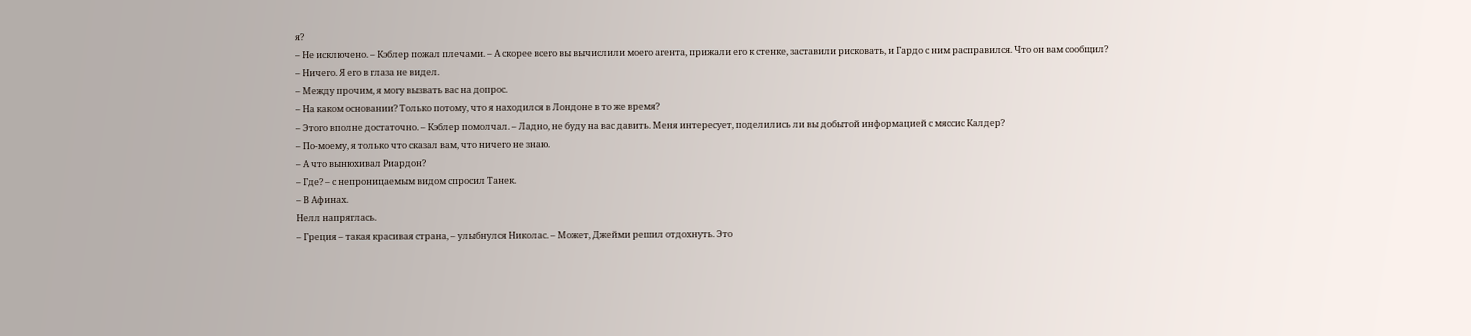я?
– Не исключено. – Кэблер пожал плечами. – А скорее всего вы вычислили моего агента, прижали его к стенке, заставили рисковать, и Гардо с ним расправился. Что он вам сообщил?
– Ничего. Я его в глаза не видел.
– Между прочим, я могу вызвать вас на допрос.
– На каком основании? Только потому, что я находился в Лондоне в то же время?
– Этого вполне достаточно. – Кэблер помолчал. – Ладно, не буду на вас давить. Меня интересует, поделились ли вы добытой информацией с мяссис Калдер?
– По-моему, я только что сказал вам, что ничего не знаю.
– А что вынюхивал Риардон?
– Где? – с непроницаемым видом спросил Танек.
– В Афинах.
Нелл напряглась.
– Греция – такая красивая страна, – улыбнулся Николас. – Может, Джейми решил отдохнуть. Это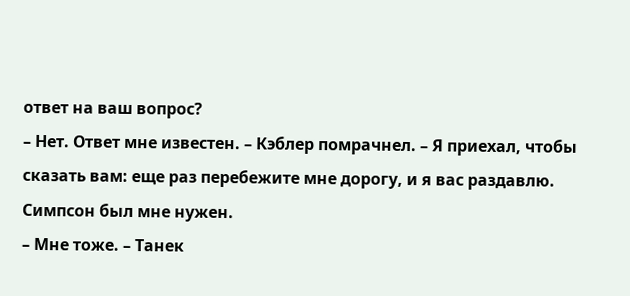ответ на ваш вопрос?
– Нет. Ответ мне известен. – Кэблер помрачнел. – Я приехал, чтобы сказать вам: еще раз перебежите мне дорогу, и я вас раздавлю. Симпсон был мне нужен.
– Мне тоже. – Танек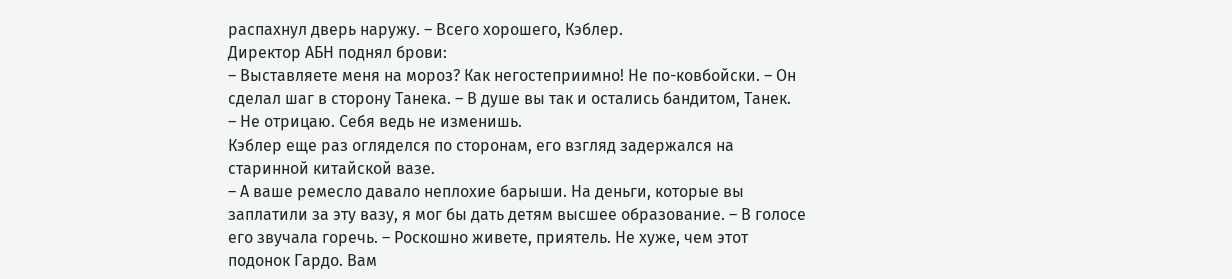распахнул дверь наружу. – Всего хорошего, Кэблер.
Директор АБН поднял брови:
– Выставляете меня на мороз? Как негостеприимно! Не по-ковбойски. – Он сделал шаг в сторону Танека. – В душе вы так и остались бандитом, Танек.
– Не отрицаю. Себя ведь не изменишь.
Кэблер еще раз огляделся по сторонам, его взгляд задержался на старинной китайской вазе.
– А ваше ремесло давало неплохие барыши. На деньги, которые вы заплатили за эту вазу, я мог бы дать детям высшее образование. – В голосе его звучала горечь. – Роскошно живете, приятель. Не хуже, чем этот подонок Гардо. Вам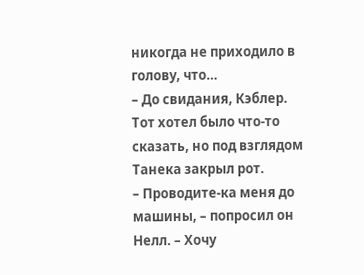никогда не приходило в голову, что…
– До свидания, Кэблер.
Тот хотел было что-то сказать, но под взглядом Танека закрыл рот.
– Проводите-ка меня до машины, – попросил он Нелл. – Хочу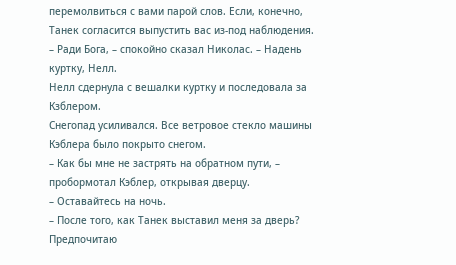перемолвиться с вами парой слов. Если, конечно, Танек согласится выпустить вас из-под наблюдения.
– Ради Бога, – спокойно сказал Николас. – Надень куртку, Нелл.
Нелл сдернула с вешалки куртку и последовала за Кзблером.
Снегопад усиливался. Все ветровое стекло машины Кэблера было покрыто снегом.
– Как бы мне не застрять на обратном пути, – пробормотал Кэблер, открывая дверцу.
– Оставайтесь на ночь.
– После того, как Танек выставил меня за дверь? Предпочитаю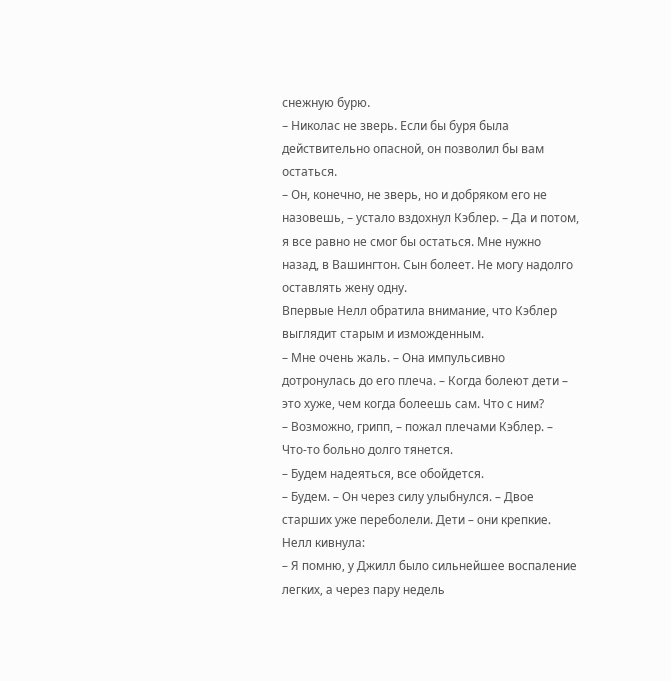снежную бурю.
– Николас не зверь. Если бы буря была действительно опасной, он позволил бы вам остаться.
– Он, конечно, не зверь, но и добряком его не назовешь, – устало вздохнул Кэблер. – Да и потом, я все равно не смог бы остаться. Мне нужно назад, в Вашингтон. Сын болеет. Не могу надолго оставлять жену одну.
Впервые Нелл обратила внимание, что Кэблер выглядит старым и изможденным.
– Мне очень жаль. – Она импульсивно дотронулась до его плеча. – Когда болеют дети – это хуже, чем когда болеешь сам. Что с ним?
– Возможно, грипп, – пожал плечами Кэблер. – Что-то больно долго тянется.
– Будем надеяться, все обойдется.
– Будем. – Он через силу улыбнулся. – Двое старших уже переболели. Дети – они крепкие.
Нелл кивнула:
– Я помню, у Джилл было сильнейшее воспаление легких, а через пару недель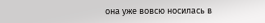она уже вовсю носилась в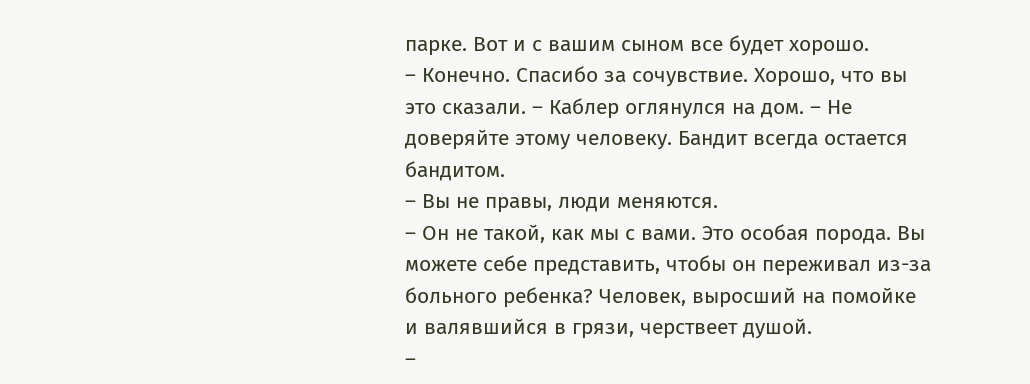парке. Вот и с вашим сыном все будет хорошо.
– Конечно. Спасибо за сочувствие. Хорошо, что вы это сказали. – Каблер оглянулся на дом. – Не доверяйте этому человеку. Бандит всегда остается бандитом.
– Вы не правы, люди меняются.
– Он не такой, как мы с вами. Это особая порода. Вы можете себе представить, чтобы он переживал из-за больного ребенка? Человек, выросший на помойке и валявшийся в грязи, черствеет душой.
–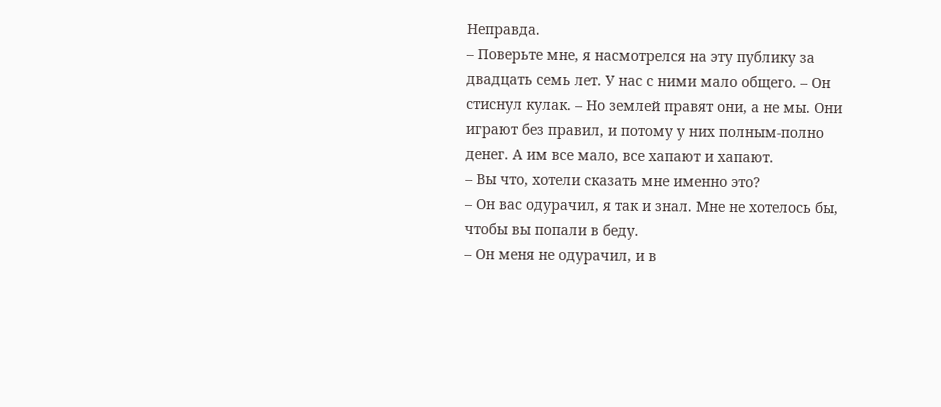Неправда.
– Поверьте мне, я насмотрелся на эту публику за двадцать семь лет. У нас с ними мало общего. – Он стиснул кулак. – Но землей правят они, а не мы. Они играют без правил, и потому у них полным-полно денег. А им все мало, все хапают и хапают.
– Вы что, хотели сказать мне именно это?
– Он вас одурачил, я так и знал. Мне не хотелось бы, чтобы вы попали в беду.
– Он меня не одурачил, и в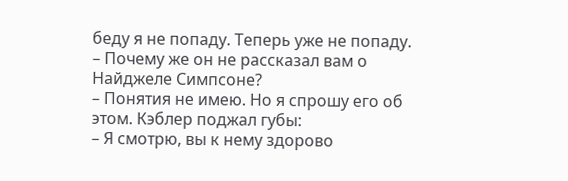беду я не попаду. Теперь уже не попаду.
– Почему же он не рассказал вам о Найджеле Симпсоне?
– Понятия не имею. Но я спрошу его об этом. Кэблер поджал губы:
– Я смотрю, вы к нему здорово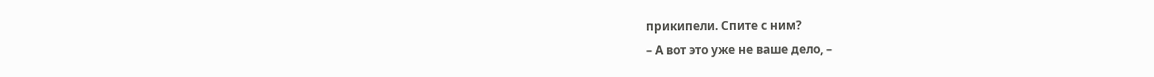прикипели. Спите с ним?
– А вот это уже не ваше дело, –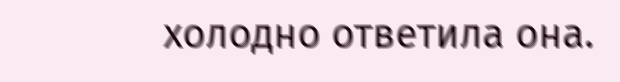холодно ответила она.